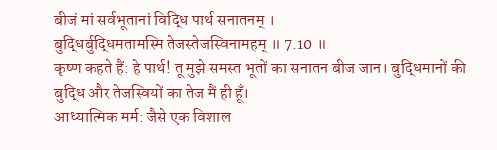बीजं मां सर्वभूतानां विद्धि पार्थ सनातनम् ।
बुद्धिर्बुद्धिमतामस्मि तेजस्तेजस्विनामहम् ॥ 7.10 ॥
कृष्ण कहते हैं: हे पार्थ! तू मुझे समस्त भूतों का सनातन बीज जान। बुद्धिमानों की बुद्धि और तेजस्वियों का तेज मैं ही हूँ।
आध्यात्मिक मर्म: जैसे एक विशाल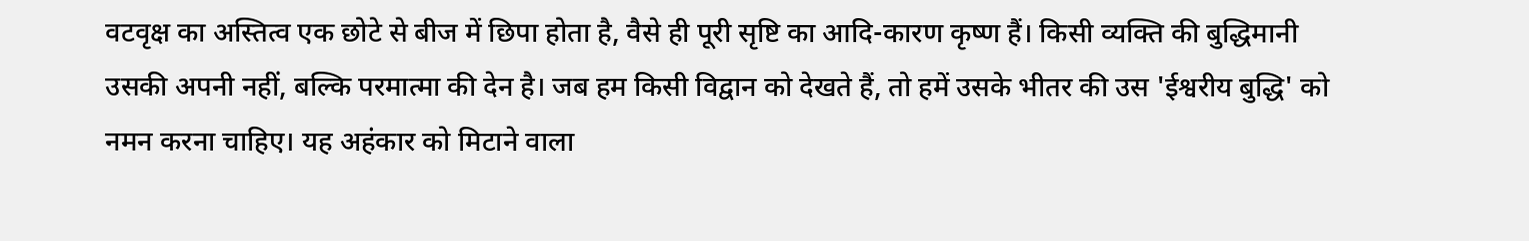वटवृक्ष का अस्तित्व एक छोटे से बीज में छिपा होता है, वैसे ही पूरी सृष्टि का आदि-कारण कृष्ण हैं। किसी व्यक्ति की बुद्धिमानी उसकी अपनी नहीं, बल्कि परमात्मा की देन है। जब हम किसी विद्वान को देखते हैं, तो हमें उसके भीतर की उस 'ईश्वरीय बुद्धि' को नमन करना चाहिए। यह अहंकार को मिटाने वाला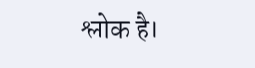श्लोक है।